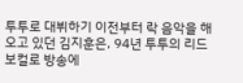투투로 대뷔하기 이전부터 락 음악을 해오고 있던 김지훈은, 94년 투투의 리드보컬로 방송에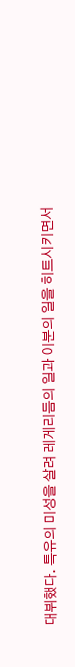대뷔했다. 특유의 미성을 살려 레게리듬의 일과 이분의 일을 히트시키면서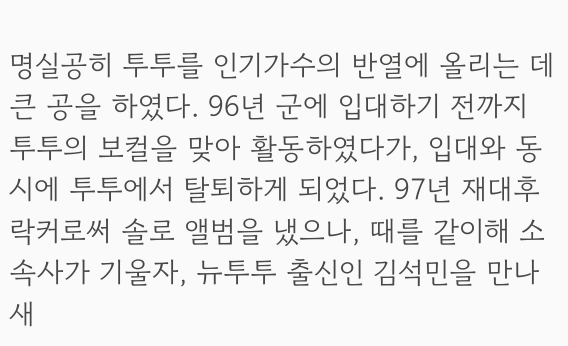명실공히 투투를 인기가수의 반열에 올리는 데 큰 공을 하였다. 96년 군에 입대하기 전까지 투투의 보컬을 맞아 활동하였다가, 입대와 동시에 투투에서 탈퇴하게 되었다. 97년 재대후 락커로써 솔로 앨범을 냈으나, 때를 같이해 소속사가 기울자, 뉴투투 출신인 김석민을 만나 새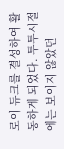로이 듀크를 결성하여 활동하게 되었다. 투투시절에는 보이지 않았던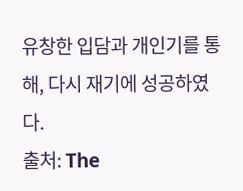유창한 입담과 개인기를 통해, 다시 재기에 성공하였다.
출처: The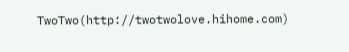TwoTwo(http://twotwolove.hihome.com)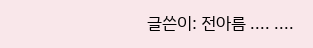글쓴이: 전아름 .... ....